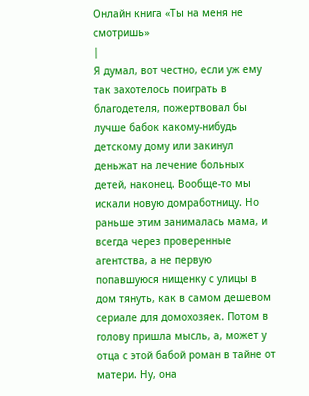Онлайн книга «Ты на меня не смотришь»
|
Я думал, вот честно, если уж ему так захотелось поиграть в благодетеля, пожертвовал бы лучше бабок какому-нибудь детскому дому или закинул деньжат на лечение больных детей, наконец. Вообще-то мы искали новую домработницу. Но раньше этим занималась мама, и всегда через проверенные агентства, а не первую попавшуюся нищенку с улицы в дом тянуть, как в самом дешевом сериале для домохозяек. Потом в голову пришла мысль, а, может у отца с этой бабой роман в тайне от матери. Ну, она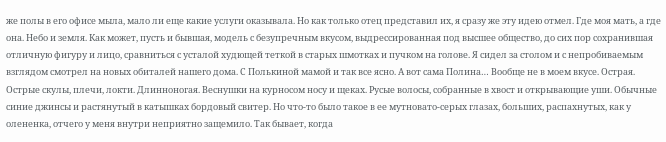же полы в его офисе мыла, мало ли еще какие услуги оказывала. Но как только отец представил их, я сразу же эту идею отмел. Где моя мать, а где она. Небо и земля. Как может, пусть и бывшая, модель с безупречным вкусом, выдрессированная под высшее общество, до сих пор сохранившая отличную фигуру и лицо, сравниться с усталой худющей теткой в старых шмотках и пучком на голове. Я сидел за столом и с непробиваемым взглядом смотрел на новых обиталей нашего дома. С Полькиной мамой и так все ясно. А вот сама Полина… Вообще не в моем вкусе. Острая. Острые скулы, плечи, локти. Длинноногая. Веснушки на курносом носу и щеках. Русые волосы, собранные в хвост и открывающие уши. Обычные синие джинсы и растянутый в катышках бордовый свитер. Но что-то было такое в ее мутновато-серых глазах, больших, распахнутых, как у олененка, отчего у меня внутри неприятно защемило. Так бывает, когда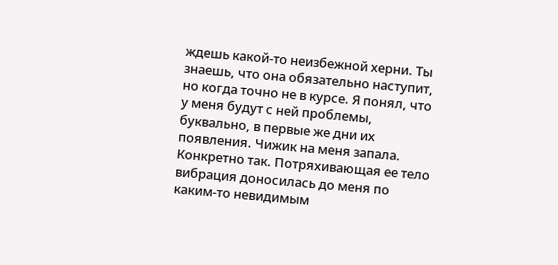ждешь какой-то неизбежной херни. Ты знаешь, что она обязательно наступит, но когда точно не в курсе. Я понял, что у меня будут с ней проблемы, буквально, в первые же дни их появления. Чижик на меня запала. Конкретно так. Потряхивающая ее тело вибрация доносилась до меня по каким-то невидимым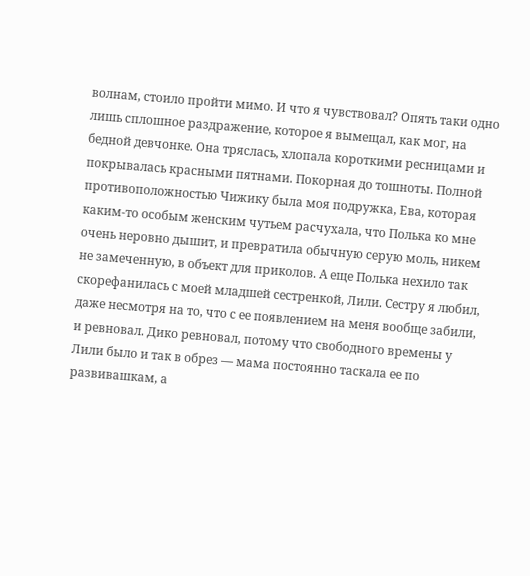волнам, стоило пройти мимо. И что я чувствовал? Опять таки одно лишь сплошное раздражение, которое я вымещал, как мог, на бедной девчонке. Она тряслась, хлопала короткими ресницами и покрывалась красными пятнами. Покорная до тошноты. Полной противоположностью Чижику была моя подружка, Ева, которая каким-то особым женским чутьем расчухала, что Полька ко мне очень неровно дышит, и превратила обычную серую моль, никем не замеченную, в объект для приколов. А еще Полька нехило так скорефанилась с моей младшей сестренкой, Лили. Сестру я любил, даже несмотря на то, что с ее появлением на меня вообще забили, и ревновал. Дико ревновал, потому что свободного времены у Лили было и так в обрез — мама постоянно таскала ее по развивашкам, а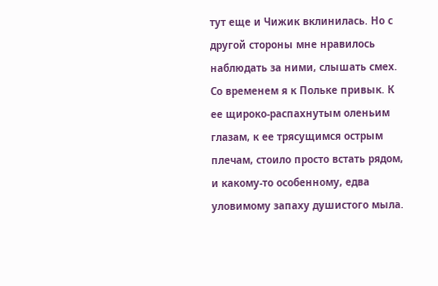тут еще и Чижик вклинилась. Но с другой стороны мне нравилось наблюдать за ними, слышать смех. Со временем я к Польке привык. К ее щироко-распахнутым оленьим глазам, к ее трясущимся острым плечам, стоило просто встать рядом, и какому-то особенному, едва уловимому запаху душистого мыла.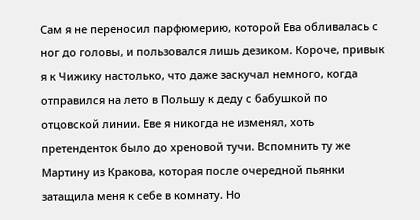Сам я не переносил парфюмерию, которой Ева обливалась с ног до головы, и пользовался лишь дезиком. Короче, привык я к Чижику настолько, что даже заскучал немного, когда отправился на лето в Польшу к деду с бабушкой по отцовской линии. Еве я никогда не изменял, хоть претенденток было до хреновой тучи. Вспомнить ту же Мартину из Кракова, которая после очередной пьянки затащила меня к себе в комнату. Но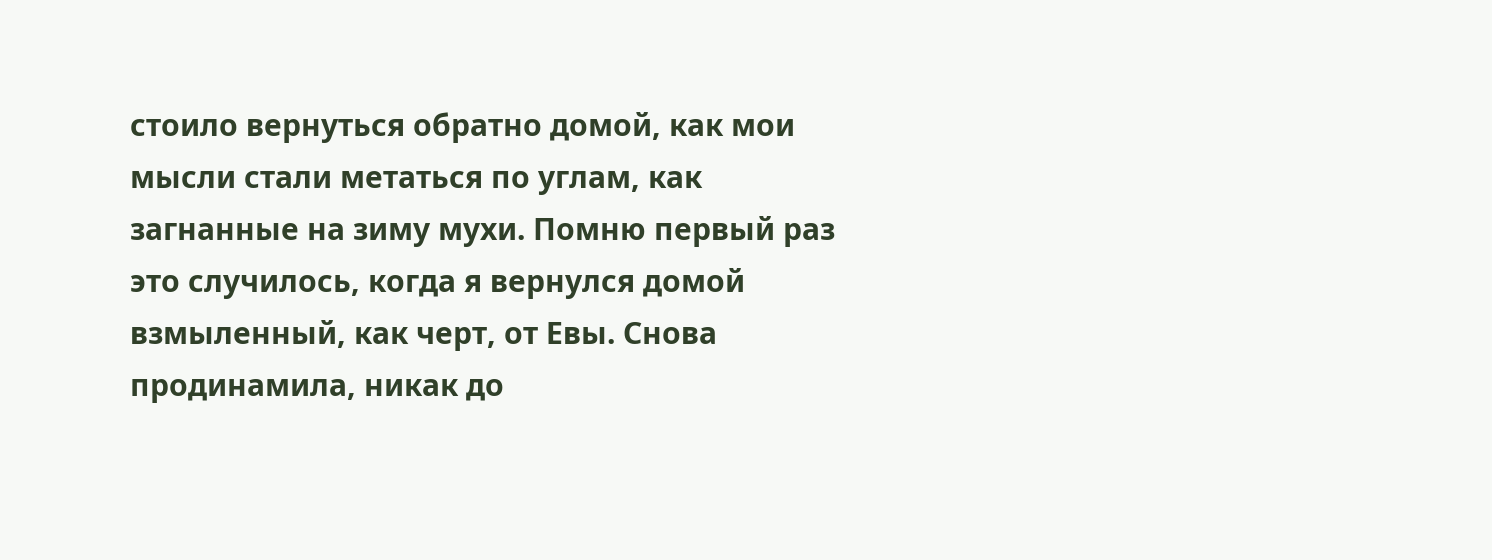стоило вернуться обратно домой, как мои мысли стали метаться по углам, как загнанные на зиму мухи. Помню первый раз это случилось, когда я вернулся домой взмыленный, как черт, от Евы. Снова продинамила, никак до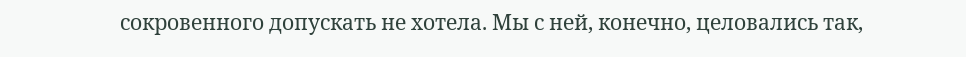сокровенного допускать не хотела. Мы с ней, конечно, целовались так,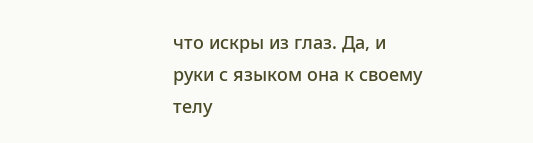что искры из глаз. Да, и руки с языком она к своему телу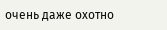очень даже охотно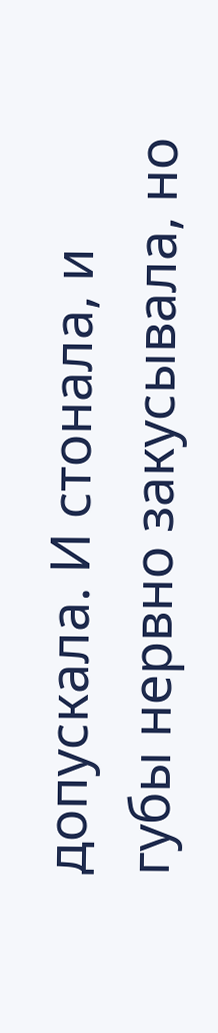допускала. И стонала, и губы нервно закусывала, но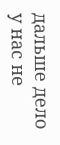дальше дело у нас не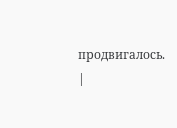продвигалось. |